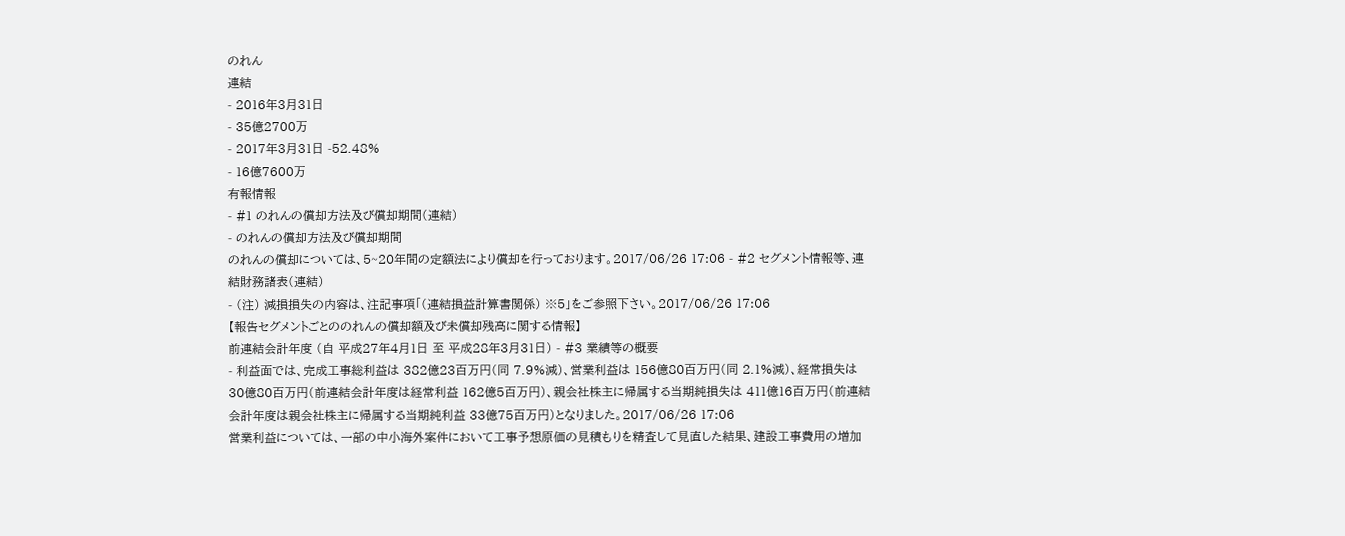のれん
連結
- 2016年3月31日
- 35億2700万
- 2017年3月31日 -52.48%
- 16億7600万
有報情報
- #1 のれんの償却方法及び償却期間(連結)
- のれんの償却方法及び償却期間
のれんの償却については、5~20年間の定額法により償却を行っております。2017/06/26 17:06 - #2 セグメント情報等、連結財務諸表(連結)
- (注) 減損損失の内容は、注記事項「(連結損益計算書関係) ※5」をご参照下さい。2017/06/26 17:06
【報告セグメントごとののれんの償却額及び未償却残高に関する情報】
前連結会計年度 (自 平成27年4月1日 至 平成28年3月31日) - #3 業績等の概要
- 利益面では、完成工事総利益は 382億23百万円(同 7.9%減)、営業利益は 156億80百万円(同 2.1%減)、経常損失は 30億80百万円(前連結会計年度は経常利益 162億5百万円)、親会社株主に帰属する当期純損失は 411億16百万円(前連結会計年度は親会社株主に帰属する当期純利益 33億75百万円)となりました。2017/06/26 17:06
営業利益については、一部の中小海外案件において工事予想原価の見積もりを精査して見直した結果、建設工事費用の増加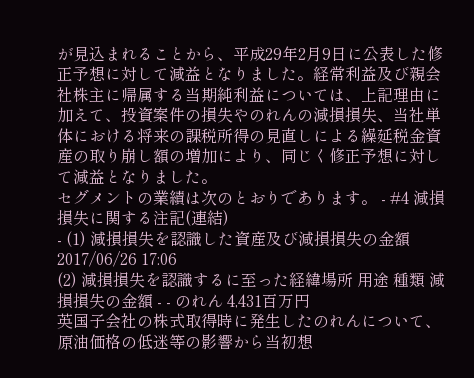が見込まれることから、平成29年2月9日に公表した修正予想に対して減益となりました。経常利益及び親会社株主に帰属する当期純利益については、上記理由に加えて、投資案件の損失やのれんの減損損失、当社単体における将来の課税所得の見直しによる繰延税金資産の取り崩し額の増加により、同じく修正予想に対して減益となりました。
セグメントの業績は次のとおりであります。 - #4 減損損失に関する注記(連結)
- (1) 減損損失を認識した資産及び減損損失の金額2017/06/26 17:06
(2) 減損損失を認識するに至った経緯場所 用途 種類 減損損失の金額 - - のれん 4,431百万円
英国子会社の株式取得時に発生したのれんについて、原油価格の低迷等の影響から当初想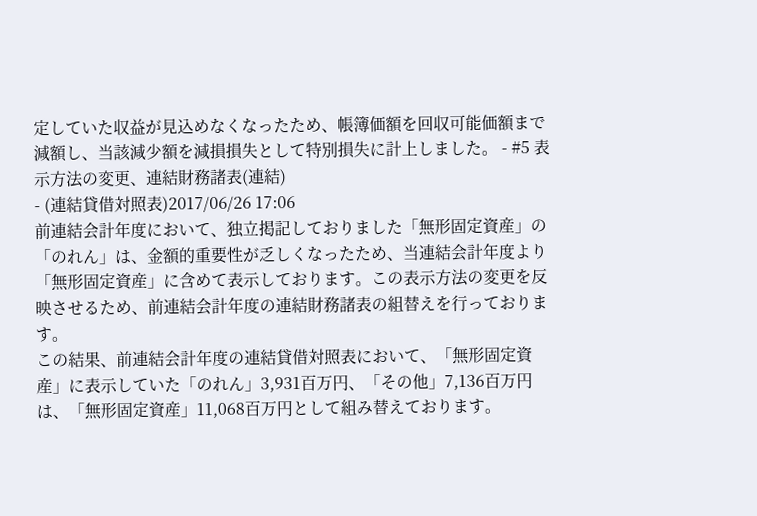定していた収益が見込めなくなったため、帳簿価額を回収可能価額まで減額し、当該減少額を減損損失として特別損失に計上しました。 - #5 表示方法の変更、連結財務諸表(連結)
- (連結貸借対照表)2017/06/26 17:06
前連結会計年度において、独立掲記しておりました「無形固定資産」の「のれん」は、金額的重要性が乏しくなったため、当連結会計年度より「無形固定資産」に含めて表示しております。この表示方法の変更を反映させるため、前連結会計年度の連結財務諸表の組替えを行っております。
この結果、前連結会計年度の連結貸借対照表において、「無形固定資産」に表示していた「のれん」3,931百万円、「その他」7,136百万円は、「無形固定資産」11,068百万円として組み替えております。